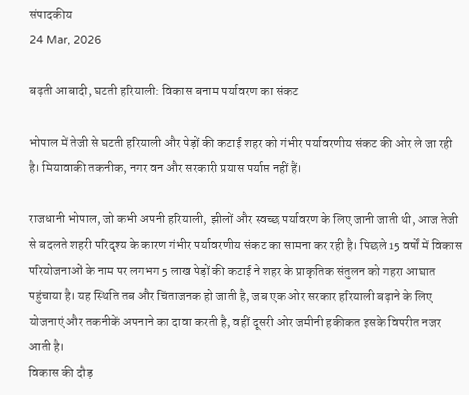संपादकीय
24 Mar, 2026

बढ़ती आबादी, घटती हरियाली: विकास बनाम पर्यावरण का संकट

भोपाल में तेजी से घटती हरियाली और पेड़ों की कटाई शहर को गंभीर पर्यावरणीय संकट की ओर ले जा रही है। मियावाकी तकनीक, नगर वन और सरकारी प्रयास पर्याप्त नहीं हैं।

राजधानी भोपाल, जो कभी अपनी हरियाली, झीलों और स्वच्छ पर्यावरण के लिए जानी जाती थी, आज तेजी से बदलते शहरी परिदृश्य के कारण गंभीर पर्यावरणीय संकट का सामना कर रही है। पिछले 15 वर्षों में विकास परियोजनाओं के नाम पर लगभग 5 लाख पेड़ों की कटाई ने शहर के प्राकृतिक संतुलन को गहरा आघात पहुंचाया है। यह स्थिति तब और चिंताजनक हो जाती है, जब एक ओर सरकार हरियाली बढ़ाने के लिए योजनाएं और तकनीकें अपनाने का दावा करती है, वहीं दूसरी ओर जमीनी हकीकत इसके विपरीत नजर आती है।
विकास की दौड़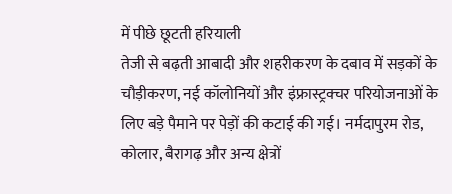में पीछे छूटती हरियाली
तेजी से बढ़ती आबादी और शहरीकरण के दबाव में सड़कों के चौड़ीकरण, नई कॉलोनियों और इंफ्रास्ट्रक्चर परियोजनाओं के लिए बड़े पैमाने पर पेड़ों की कटाई की गई। नर्मदापुरम रोड, कोलार, बैरागढ़ और अन्य क्षेत्रों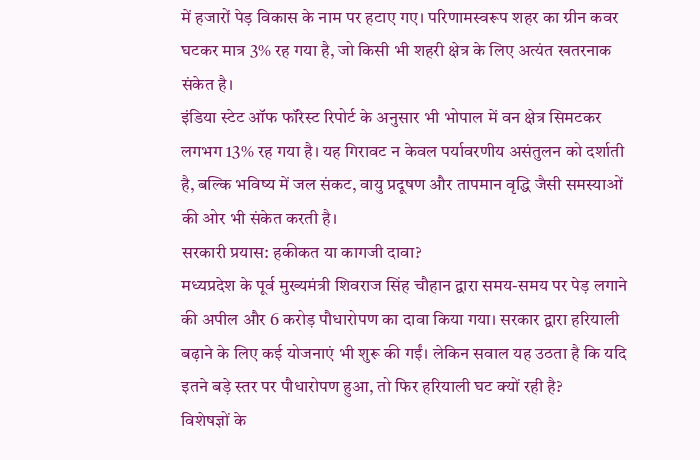में हजारों पेड़ विकास के नाम पर हटाए गए। परिणामस्वरूप शहर का ग्रीन कवर घटकर मात्र 3% रह गया है, जो किसी भी शहरी क्षेत्र के लिए अत्यंत खतरनाक संकेत है।
इंडिया स्टेट ऑफ फॉरेस्ट रिपोर्ट के अनुसार भी भोपाल में वन क्षेत्र सिमटकर लगभग 13% रह गया है। यह गिरावट न केवल पर्यावरणीय असंतुलन को दर्शाती है, बल्कि भविष्य में जल संकट, वायु प्रदूषण और तापमान वृद्धि जैसी समस्याओं की ओर भी संकेत करती है।
सरकारी प्रयास: हकीकत या कागजी दावा?
मध्यप्रदेश के पूर्व मुख्यमंत्री शिवराज सिंह चौहान द्वारा समय-समय पर पेड़ लगाने की अपील और 6 करोड़ पौधारोपण का दावा किया गया। सरकार द्वारा हरियाली बढ़ाने के लिए कई योजनाएं भी शुरू की गईं। लेकिन सवाल यह उठता है कि यदि इतने बड़े स्तर पर पौधारोपण हुआ, तो फिर हरियाली घट क्यों रही है?
विशेषज्ञों के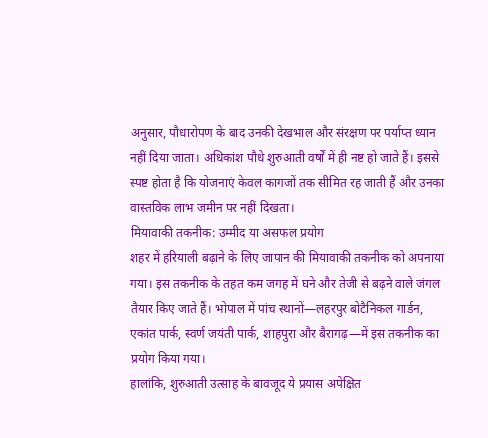अनुसार, पौधारोपण के बाद उनकी देखभाल और संरक्षण पर पर्याप्त ध्यान नहीं दिया जाता। अधिकांश पौधे शुरुआती वर्षों में ही नष्ट हो जाते हैं। इससे स्पष्ट होता है कि योजनाएं केवल कागजों तक सीमित रह जाती हैं और उनका वास्तविक लाभ जमीन पर नहीं दिखता।
मियावाकी तकनीक: उम्मीद या असफल प्रयोग
शहर में हरियाली बढ़ाने के लिए जापान की मियावाकी तकनीक को अपनाया गया। इस तकनीक के तहत कम जगह में घने और तेजी से बढ़ने वाले जंगल तैयार किए जाते हैं। भोपाल में पांच स्थानों—लहरपुर बोटैनिकल गार्डन, एकांत पार्क, स्वर्ण जयंती पार्क, शाहपुरा और बैरागढ़—में इस तकनीक का प्रयोग किया गया।
हालांकि, शुरुआती उत्साह के बावजूद ये प्रयास अपेक्षित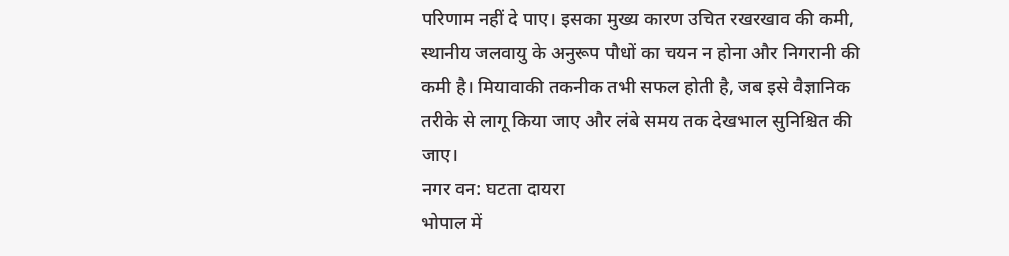परिणाम नहीं दे पाए। इसका मुख्य कारण उचित रखरखाव की कमी, स्थानीय जलवायु के अनुरूप पौधों का चयन न होना और निगरानी की कमी है। मियावाकी तकनीक तभी सफल होती है, जब इसे वैज्ञानिक तरीके से लागू किया जाए और लंबे समय तक देखभाल सुनिश्चित की जाए।
नगर वन: घटता दायरा
भोपाल में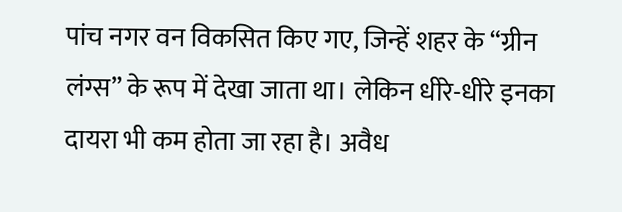पांच नगर वन विकसित किए गए, जिन्हें शहर के “ग्रीन लंग्स” के रूप में देखा जाता था। लेकिन धीरे-धीरे इनका दायरा भी कम होता जा रहा है। अवैध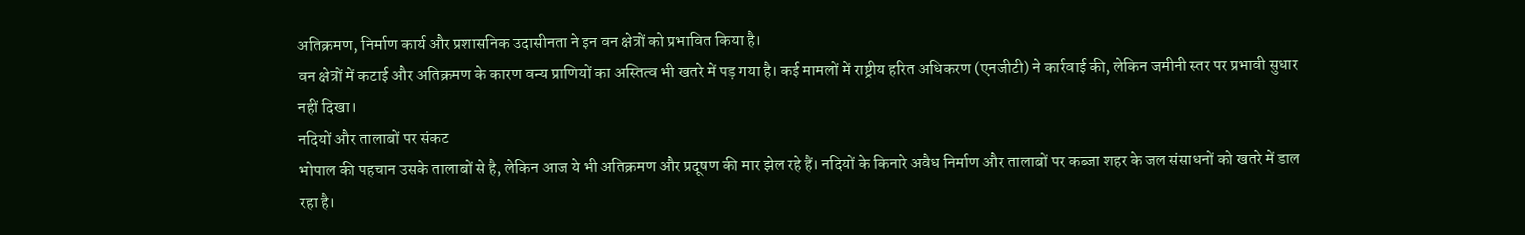अतिक्रमण, निर्माण कार्य और प्रशासनिक उदासीनता ने इन वन क्षेत्रों को प्रभावित किया है।
वन क्षेत्रों में कटाई और अतिक्रमण के कारण वन्य प्राणियों का अस्तित्व भी खतरे में पड़ गया है। कई मामलों में राष्ट्रीय हरित अधिकरण (एनजीटी) ने कार्रवाई की, लेकिन जमीनी स्तर पर प्रभावी सुधार नहीं दिखा।
नदियों और तालाबों पर संकट
भोपाल की पहचान उसके तालाबों से है, लेकिन आज ये भी अतिक्रमण और प्रदूषण की मार झेल रहे हैं। नदियों के किनारे अवैध निर्माण और तालाबों पर कब्जा शहर के जल संसाधनों को खतरे में डाल रहा है।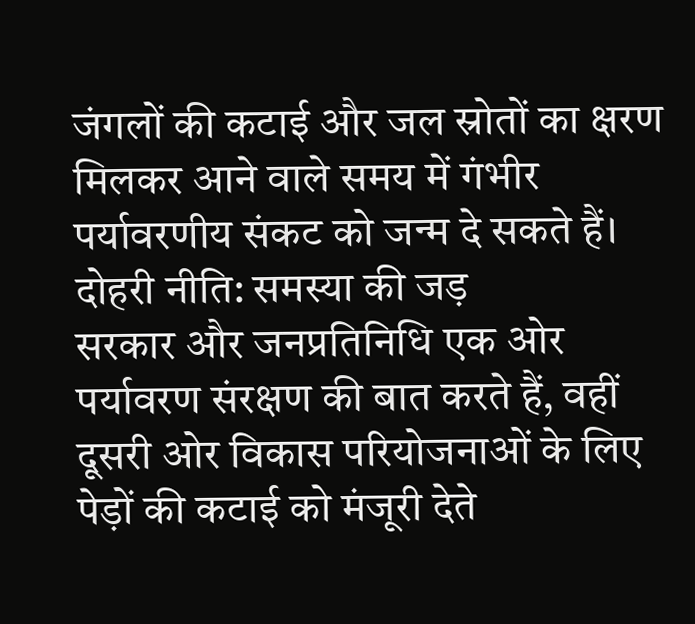जंगलों की कटाई और जल स्रोतों का क्षरण मिलकर आने वाले समय में गंभीर पर्यावरणीय संकट को जन्म दे सकते हैं।
दोहरी नीति: समस्या की जड़
सरकार और जनप्रतिनिधि एक ओर पर्यावरण संरक्षण की बात करते हैं, वहीं दूसरी ओर विकास परियोजनाओं के लिए पेड़ों की कटाई को मंजूरी देते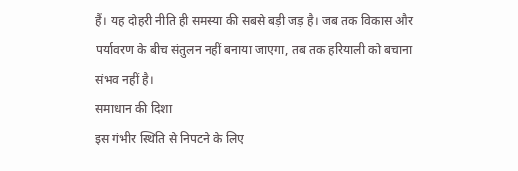हैं। यह दोहरी नीति ही समस्या की सबसे बड़ी जड़ है। जब तक विकास और पर्यावरण के बीच संतुलन नहीं बनाया जाएगा, तब तक हरियाली को बचाना संभव नहीं है।
समाधान की दिशा
इस गंभीर स्थिति से निपटने के लिए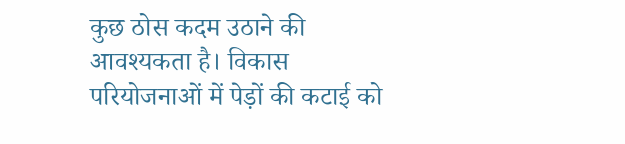कुछ ठोस कदम उठाने की आवश्यकता है। विकास परियोजनाओं में पेड़ों की कटाई को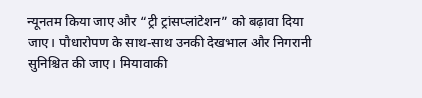न्यूनतम किया जाए और “ट्री ट्रांसप्लांटेशन” को बढ़ावा दिया जाए। पौधारोपण के साथ-साथ उनकी देखभाल और निगरानी सुनिश्चित की जाए। मियावाकी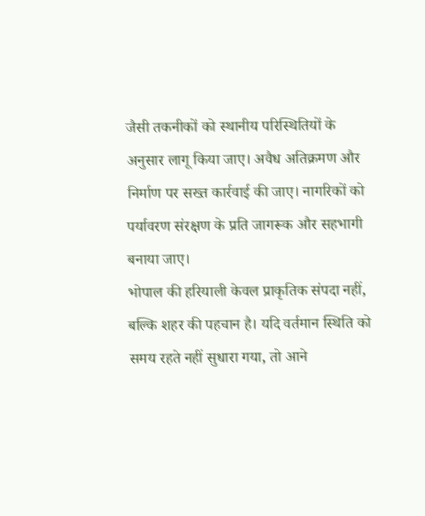जैसी तकनीकों को स्थानीय परिस्थितियों के अनुसार लागू किया जाए। अवैध अतिक्रमण और निर्माण पर सख्त कार्रवाई की जाए। नागरिकों को पर्यावरण संरक्षण के प्रति जागरूक और सहभागी बनाया जाए।
भोपाल की हरियाली केवल प्राकृतिक संपदा नहीं, बल्कि शहर की पहचान है। यदि वर्तमान स्थिति को समय रहते नहीं सुधारा गया, तो आने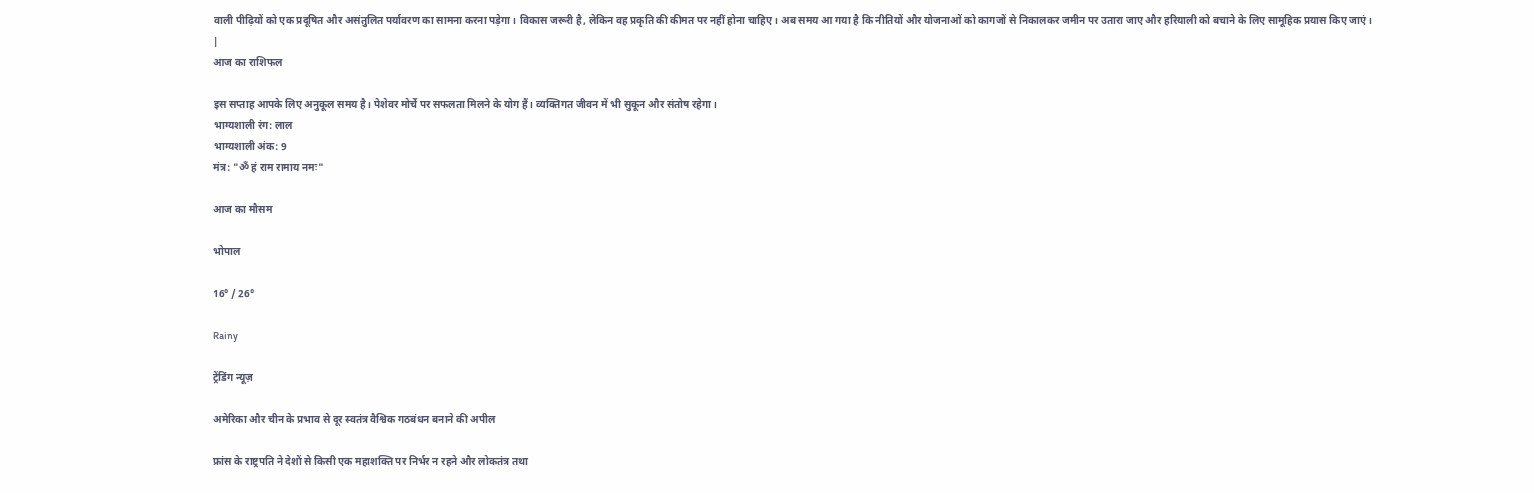वाली पीढ़ियों को एक प्रदूषित और असंतुलित पर्यावरण का सामना करना पड़ेगा। विकास जरूरी है, लेकिन वह प्रकृति की कीमत पर नहीं होना चाहिए। अब समय आ गया है कि नीतियों और योजनाओं को कागजों से निकालकर जमीन पर उतारा जाए और हरियाली को बचाने के लिए सामूहिक प्रयास किए जाएं।
|
आज का राशिफल

इस सप्ताह आपके लिए अनुकूल समय है। पेशेवर मोर्चे पर सफलता मिलने के योग हैं। व्यक्तिगत जीवन में भी सुकून और संतोष रहेगा।
भाग्यशाली रंग: लाल
भाग्यशाली अंक: 9
मंत्र: "ॐ हं राम रामाय नमः"

आज का मौसम

भोपाल

16° / 26°

Rainy

ट्रेंडिंग न्यूज़

अमेरिका और चीन के प्रभाव से दूर स्वतंत्र वैश्विक गठबंधन बनाने की अपील

फ्रांस के राष्ट्रपति ने देशों से किसी एक महाशक्ति पर निर्भर न रहने और लोकतंत्र तथा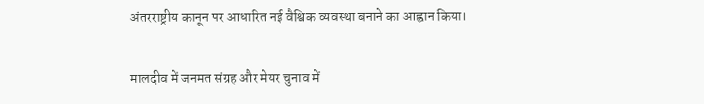अंतरराष्ट्रीय कानून पर आधारित नई वैश्विक व्यवस्था बनाने का आह्वान किया।

मालदीव में जनमत संग्रह और मेयर चुनाव में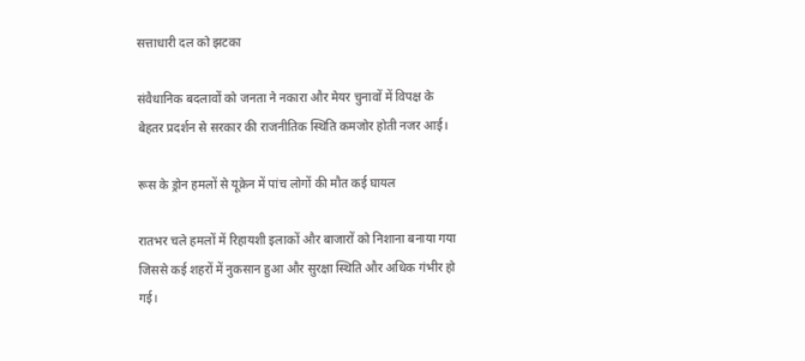सत्ताधारी दल को झटका

संवैधानिक बदलावों को जनता ने नकारा और मेयर चुनावों में विपक्ष के बेहतर प्रदर्शन से सरकार की राजनीतिक स्थिति कमजोर होती नजर आई।

रूस के ड्रोन हमलों से यूक्रेन में पांच लोगों की मौत कई घायल

रातभर चले हमलों में रिहायशी इलाकों और बाजारों को निशाना बनाया गया जिससे कई शहरों में नुकसान हुआ और सुरक्षा स्थिति और अधिक गंभीर हो गई।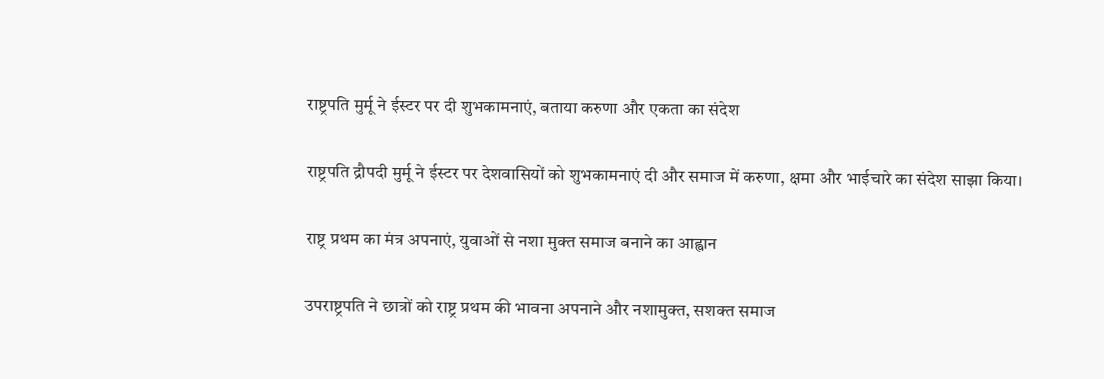राष्ट्रपति मुर्मू ने ईस्टर पर दी शुभकामनाएं, बताया करुणा और एकता का संदेश

राष्ट्रपति द्रौपदी मुर्मू ने ईस्टर पर देशवासियों को शुभकामनाएं दी और समाज में करुणा, क्षमा और भाईचारे का संदेश साझा किया।

राष्ट्र प्रथम का मंत्र अपनाएं, युवाओं से नशा मुक्त समाज बनाने का आह्वान

उपराष्ट्रपति ने छात्रों को राष्ट्र प्रथम की भावना अपनाने और नशामुक्त, सशक्त समाज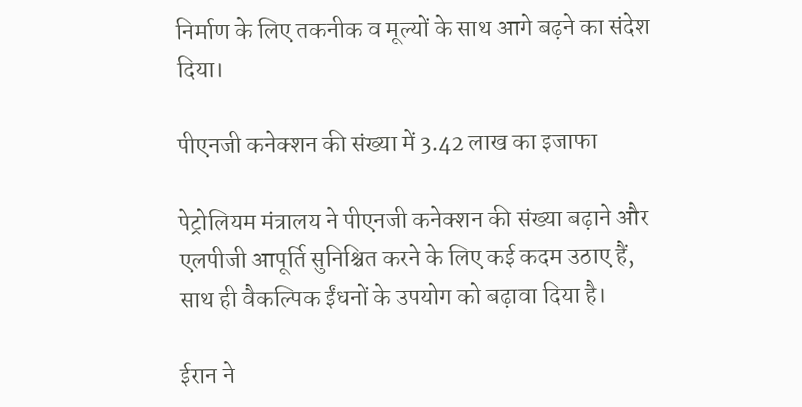निर्माण के लिए तकनीक व मूल्यों के साथ आगे बढ़ने का संदेश दिया।

पीएनजी कनेक्शन की संख्या में 3.42 लाख का इजाफा

पेट्रोलियम मंत्रालय ने पीएनजी कनेक्शन की संख्या बढ़ाने और एलपीजी आपूर्ति सुनिश्चित करने के लिए कई कदम उठाए हैं, साथ ही वैकल्पिक ईंधनों के उपयोग को बढ़ावा दिया है।

ईरान ने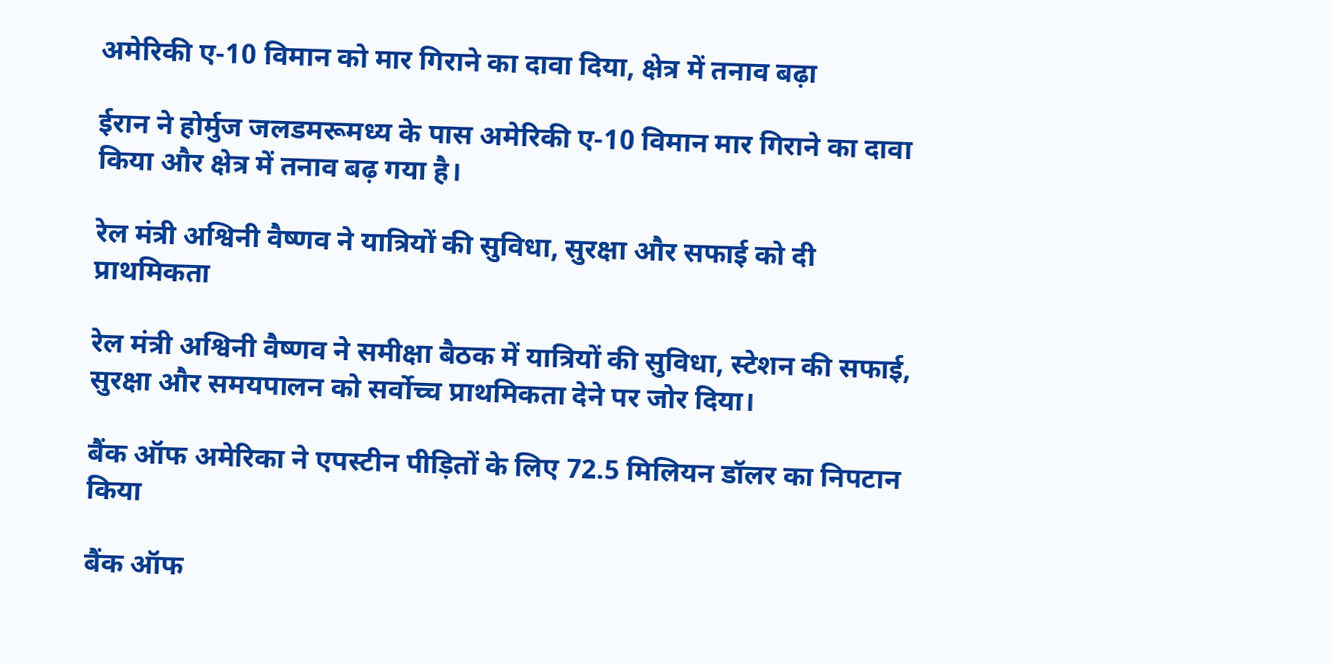अमेरिकी ए-10 विमान को मार गिराने का दावा दिया, क्षेत्र में तनाव बढ़ा

ईरान ने होर्मुज जलडमरूमध्य के पास अमेरिकी ए-10 विमान मार गिराने का दावा किया और क्षेत्र में तनाव बढ़ गया है।

रेल मंत्री अश्विनी वैष्णव ने यात्रियों की सुविधा, सुरक्षा और सफाई को दी प्राथमिकता

रेल मंत्री अश्विनी वैष्णव ने समीक्षा बैठक में यात्रियों की सुविधा, स्टेशन की सफाई, सुरक्षा और समयपालन को सर्वोच्च प्राथमिकता देने पर जोर दिया।

बैंक ऑफ अमेरिका ने एपस्टीन पीड़ितों के लिए 72.5 मिलियन डॉलर का निपटान किया

बैंक ऑफ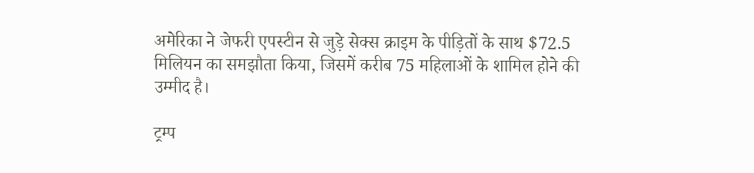अमेरिका ने जेफरी एपस्टीन से जुड़े सेक्स क्राइम के पीड़ितों के साथ $72.5 मिलियन का समझौता किया, जिसमें करीब 75 महिलाओं के शामिल होने की उम्मीद है।

ट्रम्प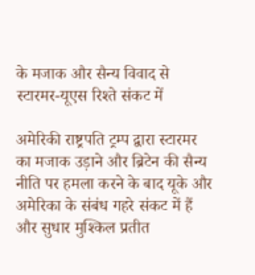के मजाक और सैन्य विवाद से स्टारमर-यूएस रिश्ते संकट में

अमेरिकी राष्ट्रपति ट्रम्प द्वारा स्टारमर का मजाक उड़ाने और ब्रिटेन की सैन्य नीति पर हमला करने के बाद यूके और अमेरिका के संबंध गहरे संकट में हैं और सुधार मुश्किल प्रतीत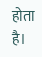होता है।